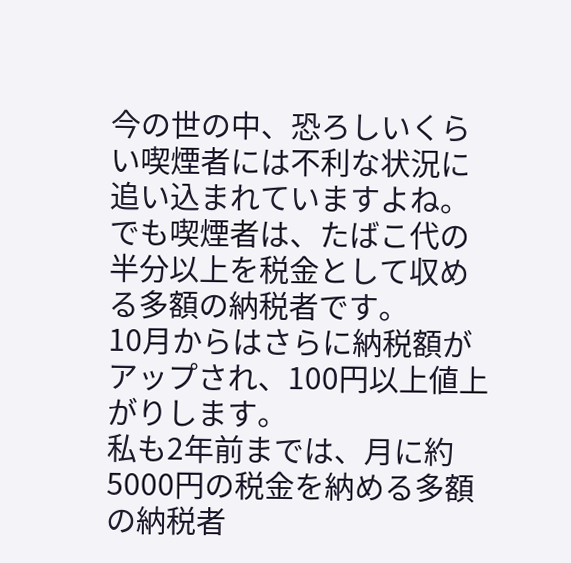今の世の中、恐ろしいくらい喫煙者には不利な状況に追い込まれていますよね。
でも喫煙者は、たばこ代の半分以上を税金として収める多額の納税者です。
10月からはさらに納税額がアップされ、100円以上値上がりします。
私も2年前までは、月に約5000円の税金を納める多額の納税者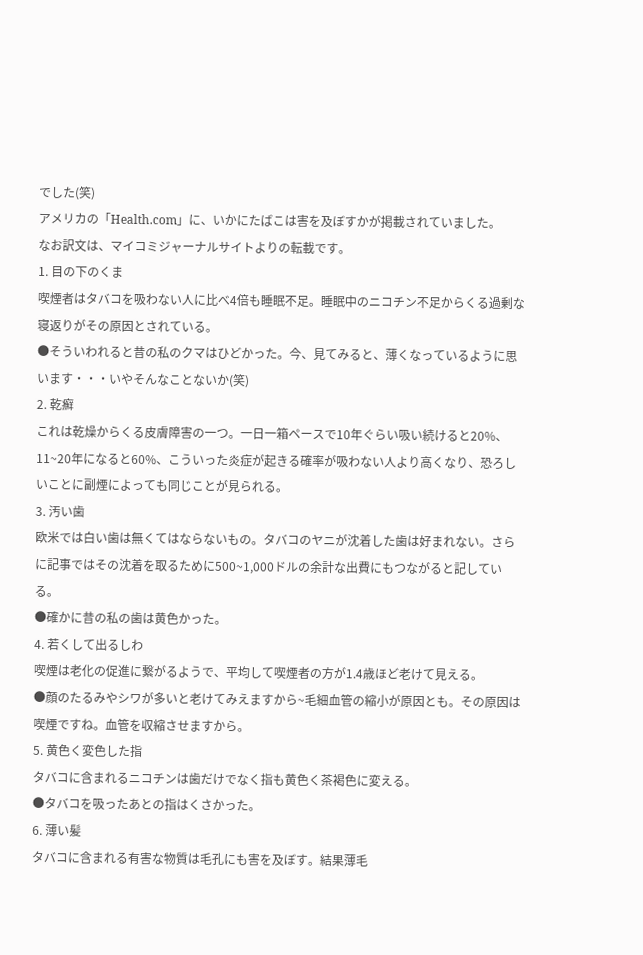でした(笑)
アメリカの「Health.com」に、いかにたばこは害を及ぼすかが掲載されていました。
なお訳文は、マイコミジャーナルサイトよりの転載です。
1. 目の下のくま
喫煙者はタバコを吸わない人に比べ4倍も睡眠不足。睡眠中のニコチン不足からくる過剰な寝返りがその原因とされている。
●そういわれると昔の私のクマはひどかった。今、見てみると、薄くなっているように思います・・・いやそんなことないか(笑)
2. 乾癬
これは乾燥からくる皮膚障害の一つ。一日一箱ペースで10年ぐらい吸い続けると20%、11~20年になると60%、こういった炎症が起きる確率が吸わない人より高くなり、恐ろしいことに副煙によっても同じことが見られる。
3. 汚い歯
欧米では白い歯は無くてはならないもの。タバコのヤニが沈着した歯は好まれない。さらに記事ではその沈着を取るために500~1,000ドルの余計な出費にもつながると記している。
●確かに昔の私の歯は黄色かった。
4. 若くして出るしわ
喫煙は老化の促進に繋がるようで、平均して喫煙者の方が1.4歳ほど老けて見える。
●顔のたるみやシワが多いと老けてみえますから~毛細血管の縮小が原因とも。その原因は喫煙ですね。血管を収縮させますから。
5. 黄色く変色した指
タバコに含まれるニコチンは歯だけでなく指も黄色く茶褐色に変える。
●タバコを吸ったあとの指はくさかった。
6. 薄い髪
タバコに含まれる有害な物質は毛孔にも害を及ぼす。結果薄毛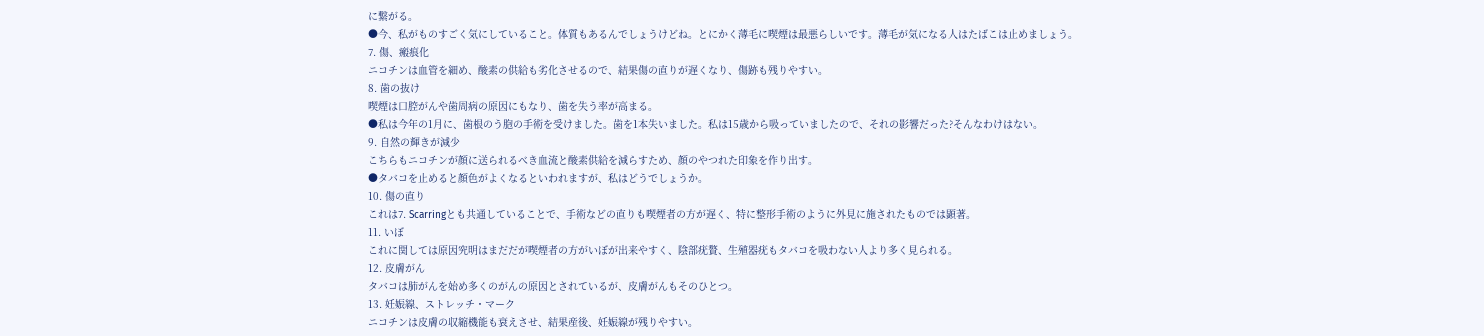に繋がる。
●今、私がものすごく気にしていること。体質もあるんでしょうけどね。とにかく薄毛に喫煙は最悪らしいです。薄毛が気になる人はたばこは止めましょう。
7. 傷、瘢痕化
ニコチンは血管を細め、酸素の供給も劣化させるので、結果傷の直りが遅くなり、傷跡も残りやすい。
8. 歯の抜け
喫煙は口腔がんや歯周病の原因にもなり、歯を失う率が高まる。
●私は今年の1月に、歯根のう胞の手術を受けました。歯を1本失いました。私は15歳から吸っていましたので、それの影響だった?そんなわけはない。
9. 自然の輝きが減少
こちらもニコチンが顔に送られるべき血流と酸素供給を減らすため、顔のやつれた印象を作り出す。
●タバコを止めると顔色がよくなるといわれますが、私はどうでしょうか。
10. 傷の直り
これは7. Scarringとも共通していることで、手術などの直りも喫煙者の方が遅く、特に整形手術のように外見に施されたものでは顕著。
11. いぼ
これに関しては原因究明はまだだが喫煙者の方がいぼが出来やすく、陰部疣贅、生殖器疣もタバコを吸わない人より多く見られる。
12. 皮膚がん
タバコは肺がんを始め多くのがんの原因とされているが、皮膚がんもそのひとつ。
13. 妊娠線、ストレッチ・マーク
ニコチンは皮膚の収縮機能も衰えさせ、結果産後、妊娠線が残りやすい。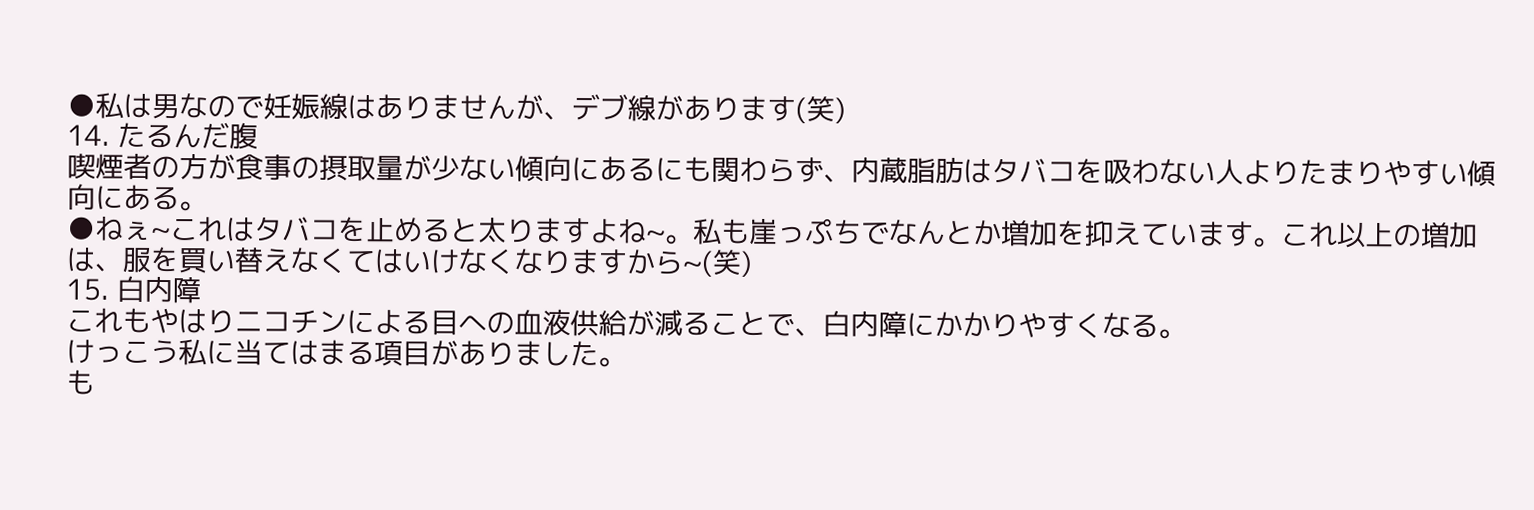●私は男なので妊娠線はありませんが、デブ線があります(笑)
14. たるんだ腹
喫煙者の方が食事の摂取量が少ない傾向にあるにも関わらず、内蔵脂肪はタバコを吸わない人よりたまりやすい傾向にある。
●ねぇ~これはタバコを止めると太りますよね~。私も崖っぷちでなんとか増加を抑えています。これ以上の増加は、服を買い替えなくてはいけなくなりますから~(笑)
15. 白内障
これもやはりニコチンによる目への血液供給が減ることで、白内障にかかりやすくなる。
けっこう私に当てはまる項目がありました。
も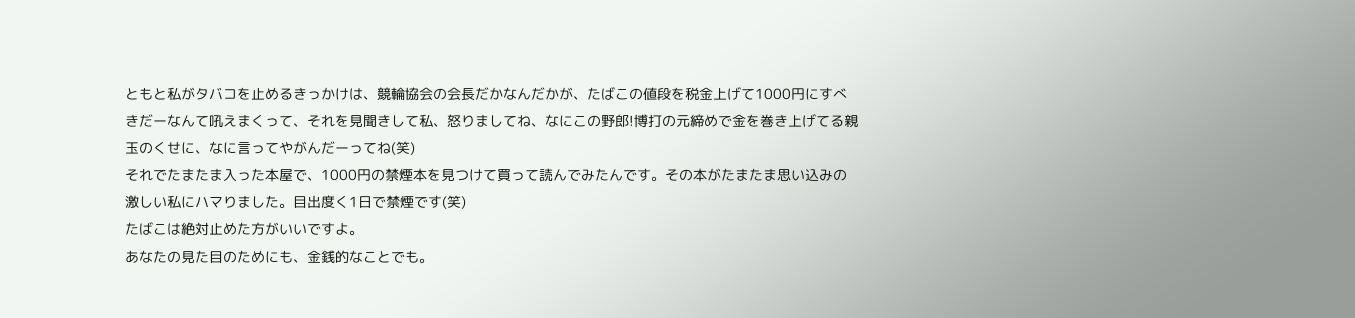ともと私がタバコを止めるきっかけは、競輪協会の会長だかなんだかが、たばこの値段を税金上げて1000円にすべきだーなんて吼えまくって、それを見聞きして私、怒りましてね、なにこの野郎!博打の元締めで金を巻き上げてる親玉のくせに、なに言ってやがんだーってね(笑)
それでたまたま入った本屋で、1000円の禁煙本を見つけて買って読んでみたんです。その本がたまたま思い込みの激しい私にハマりました。目出度く1日で禁煙です(笑)
たばこは絶対止めた方がいいですよ。
あなたの見た目のためにも、金銭的なことでも。